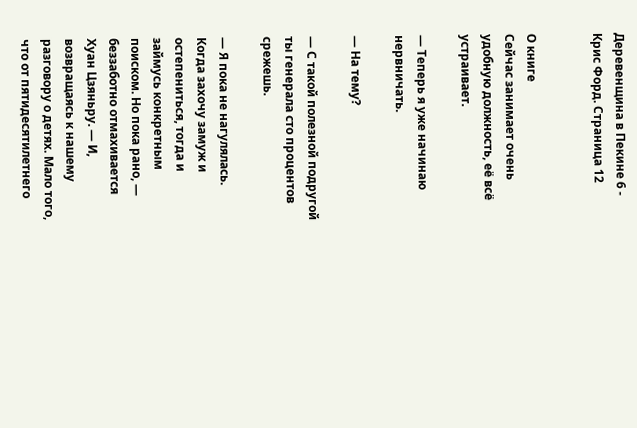Деревенщина в Пекине 6 - Крис Форд. Страница 12


О книге
Сейчас занимает очень удобную должность, её всё устраивает.

— Теперь я уже начинаю нервничать.

— На тему?

— С такой полезной подругой ты генерала сто процентов срежешь.

— Я пока не нагулялась. Когда захочу замуж и остепениться, тогда и займусь конкретным поиском. Но пока рано, — беззаботно отмахивается Хуан Цзяньру. — И, возвращаясь к нашему разговору о детях. Мало того, что от пятидесятилетнего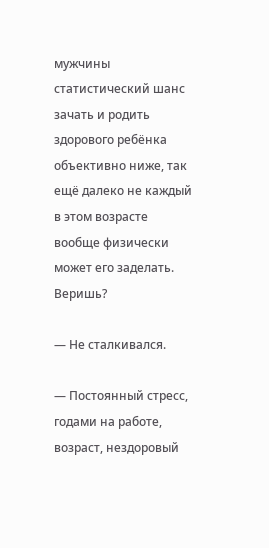мужчины статистический шанс зачать и родить здорового ребёнка объективно ниже, так ещё далеко не каждый в этом возрасте вообще физически может его заделать. Веришь?

— Не сталкивался.

— Постоянный стресс, годами на работе, возраст, нездоровый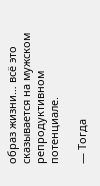образ жизни… всё это сказывается на мужском репродуктивном потенциале.

— Тогда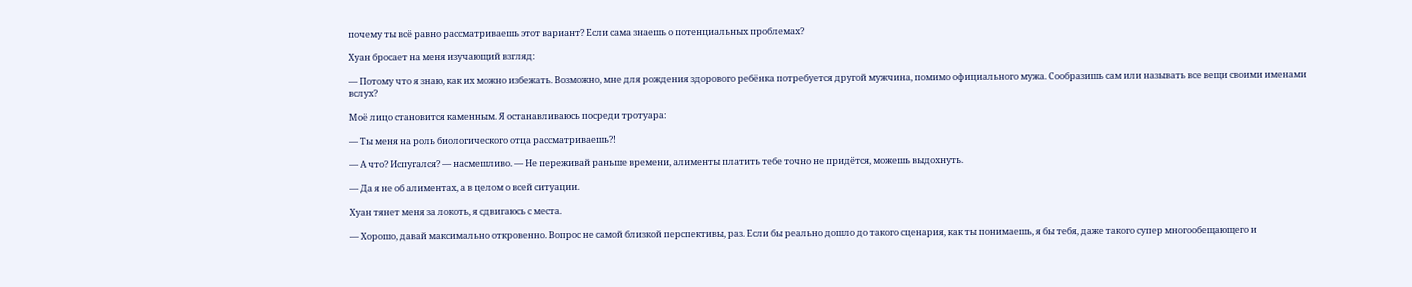почему ты всё равно рассматриваешь этот вариант? Если сама знаешь о потенциальных проблемах?

Хуан бросает на меня изучающий взгляд:

— Потому что я знаю, как их можно избежать. Возможно, мне для рождения здорового ребёнка потребуется другой мужчина, помимо официального мужа. Сообразишь сам или называть все вещи своими именами вслух?

Моё лицо становится каменным. Я останавливаюсь посреди тротуара:

— Ты меня на роль биологического отца рассматриваешь⁈

— А что? Испугался? — насмешливо. — Не переживай раньше времени, алименты платить тебе точно не придётся, можешь выдохнуть.

— Да я не об алиментах, а в целом о всей ситуации.

Хуан тянет меня за локоть, я сдвигаюсь с места.

— Хорошо, давай максимально откровенно. Вопрос не самой близкой перспективы, раз. Если бы реально дошло до такого сценария, как ты понимаешь, я бы тебя, даже такого супер многообещающего и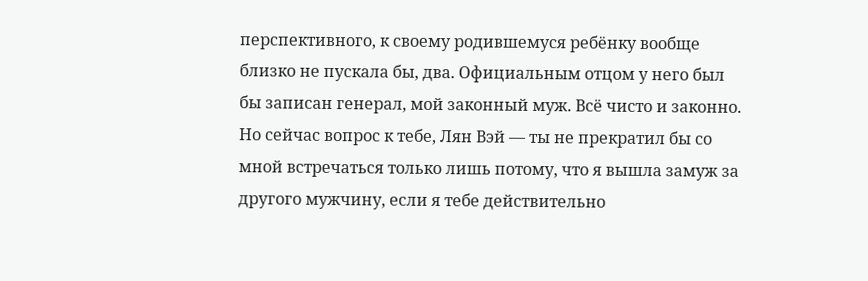перспективного, к своему родившемуся ребёнку вообще близко не пускала бы, два. Официальным отцом у него был бы записан генерал, мой законный муж. Всё чисто и законно. Но сейчас вопрос к тебе, Лян Вэй — ты не прекратил бы со мной встречаться только лишь потому, что я вышла замуж за другого мужчину, если я тебе действительно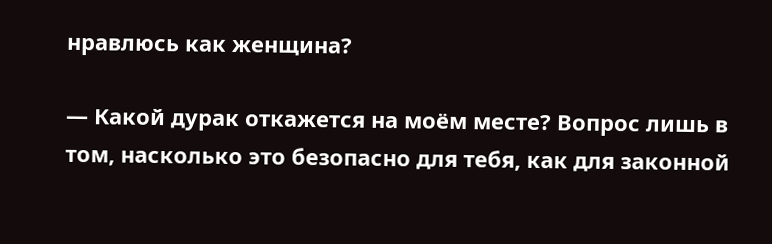нравлюсь как женщина?

— Какой дурак откажется на моём месте? Вопрос лишь в том, насколько это безопасно для тебя, как для законной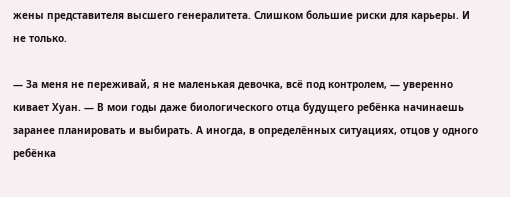жены представителя высшего генералитета. Слишком большие риски для карьеры. И не только.

— За меня не переживай, я не маленькая девочка, всё под контролем, — уверенно кивает Хуан. — В мои годы даже биологического отца будущего ребёнка начинаешь заранее планировать и выбирать. А иногда, в определённых ситуациях, отцов у одного ребёнка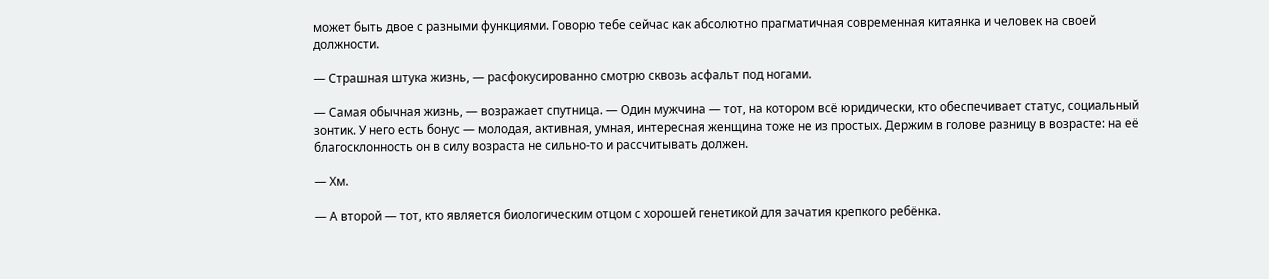может быть двое с разными функциями. Говорю тебе сейчас как абсолютно прагматичная современная китаянка и человек на своей должности.

— Страшная штука жизнь, — расфокусированно смотрю сквозь асфальт под ногами.

— Самая обычная жизнь, — возражает спутница. — Один мужчина — тот, на котором всё юридически, кто обеспечивает статус, социальный зонтик. У него есть бонус — молодая, активная, умная, интересная женщина тоже не из простых. Держим в голове разницу в возрасте: на её благосклонность он в силу возраста не сильно-то и рассчитывать должен.

— Хм.

— А второй — тот, кто является биологическим отцом с хорошей генетикой для зачатия крепкого ребёнка.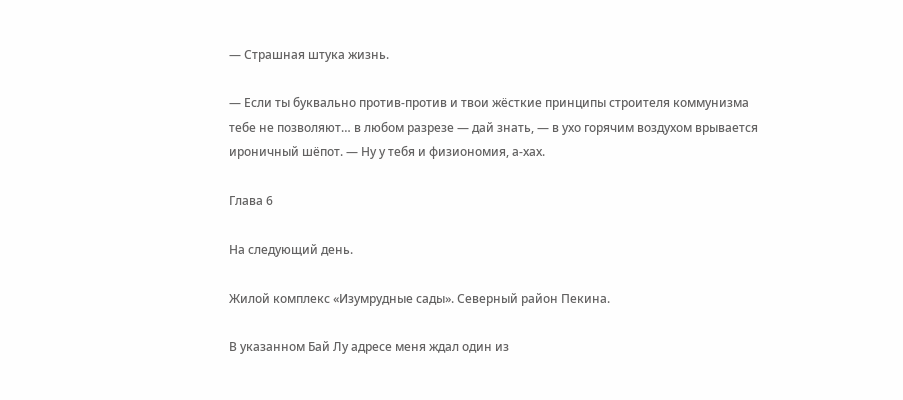— Страшная штука жизнь.

— Если ты буквально против-против и твои жёсткие принципы строителя коммунизма тебе не позволяют… в любом разрезе — дай знать, — в ухо горячим воздухом врывается ироничный шёпот. — Ну у тебя и физиономия, а-хах.

Глава 6

На следующий день.

Жилой комплекс «Изумрудные сады». Северный район Пекина.

В указанном Бай Лу адресе меня ждал один из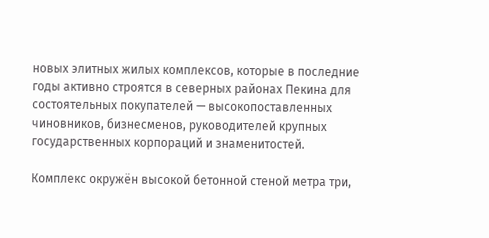новых элитных жилых комплексов, которые в последние годы активно строятся в северных районах Пекина для состоятельных покупателей — высокопоставленных чиновников, бизнесменов, руководителей крупных государственных корпораций и знаменитостей.

Комплекс окружён высокой бетонной стеной метра три,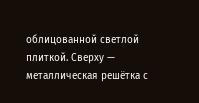облицованной светлой плиткой. Сверху — металлическая решётка с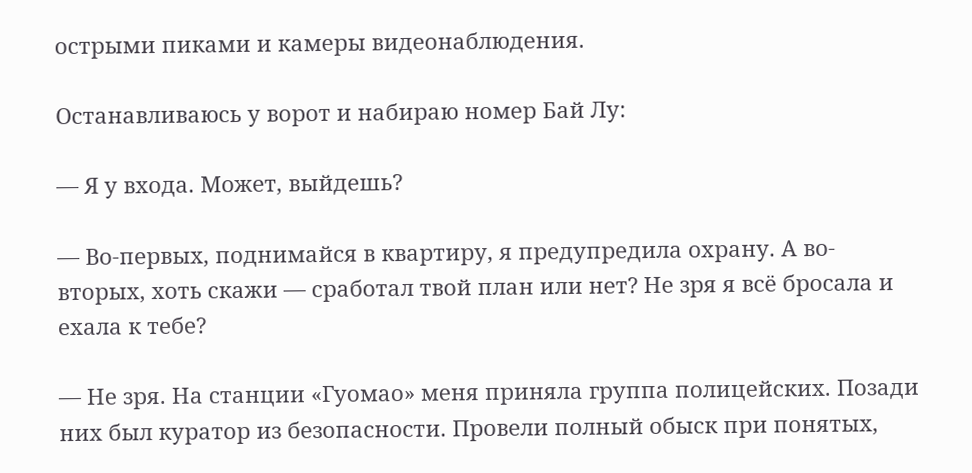острыми пиками и камеры видеонаблюдения.

Останавливаюсь у ворот и набираю номер Бай Лу:

— Я у входа. Может, выйдешь?

— Во-первых, поднимайся в квартиру, я предупредила охрану. А во-вторых, хоть скажи — сработал твой план или нет? Не зря я всё бросала и ехала к тебе?

— Не зря. На станции «Гуомао» меня приняла группа полицейских. Позади них был куратор из безопасности. Провели полный обыск при понятых,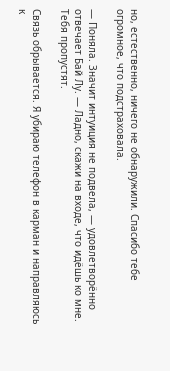но, естественно, ничего не обнаружили. Спасибо тебе огромное, что подстраховала.

— Поняла. Значит интуиция не подвела, — удовлетворённо отвечает Бай Лу. — Ладно, скажи на входе, что идёшь ко мне. Тебя пропустят.

Связь обрывается. Я убираю телефон в карман и направляюсь к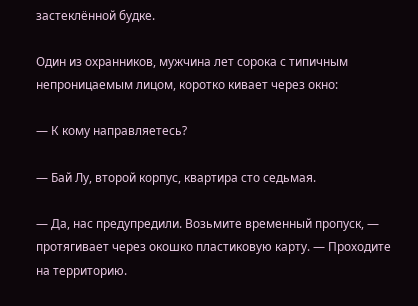застеклённой будке.

Один из охранников, мужчина лет сорока с типичным непроницаемым лицом, коротко кивает через окно:

— К кому направляетесь?

— Бай Лу, второй корпус, квартира сто седьмая.

— Да, нас предупредили. Возьмите временный пропуск, — протягивает через окошко пластиковую карту. — Проходите на территорию.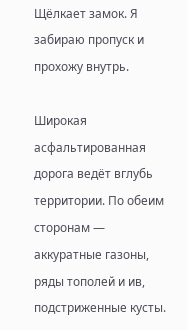Щёлкает замок. Я забираю пропуск и прохожу внутрь.

Широкая асфальтированная дорога ведёт вглубь территории. По обеим сторонам — аккуратные газоны, ряды тополей и ив, подстриженные кусты.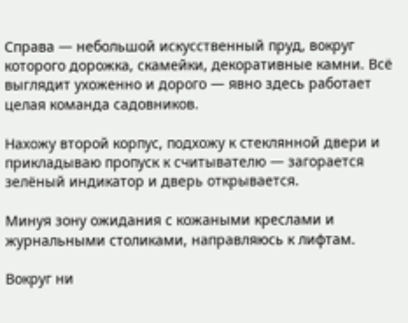Справа — небольшой искусственный пруд, вокруг которого дорожка, скамейки, декоративные камни. Всё выглядит ухоженно и дорого — явно здесь работает целая команда садовников.

Нахожу второй корпус, подхожу к стеклянной двери и прикладываю пропуск к считывателю — загорается зелёный индикатор и дверь открывается.

Минуя зону ожидания с кожаными креслами и журнальными столиками, направляюсь к лифтам.

Вокруг ни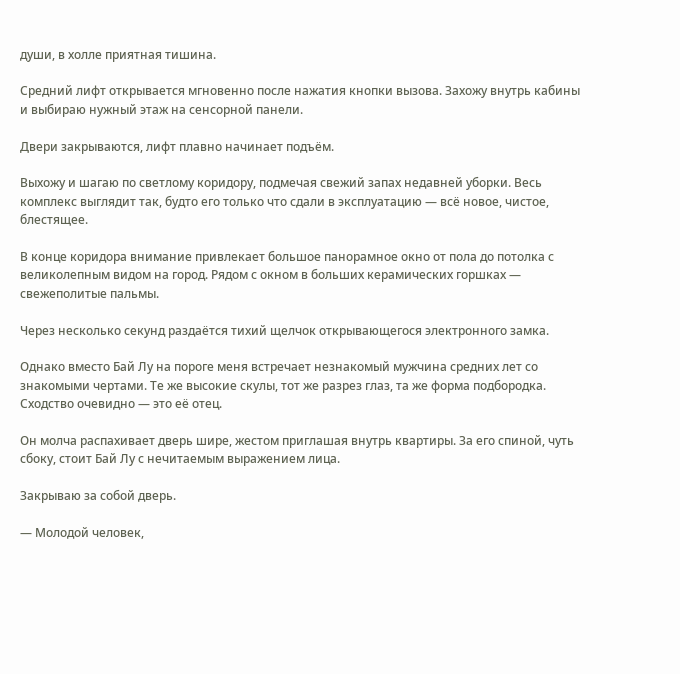души, в холле приятная тишина.

Средний лифт открывается мгновенно после нажатия кнопки вызова. Захожу внутрь кабины и выбираю нужный этаж на сенсорной панели.

Двери закрываются, лифт плавно начинает подъём.

Выхожу и шагаю по светлому коридору, подмечая свежий запах недавней уборки. Весь комплекс выглядит так, будто его только что сдали в эксплуатацию — всё новое, чистое, блестящее.

В конце коридора внимание привлекает большое панорамное окно от пола до потолка с великолепным видом на город. Рядом с окном в больших керамических горшках — свежеполитые пальмы.

Через несколько секунд раздаётся тихий щелчок открывающегося электронного замка.

Однако вместо Бай Лу на пороге меня встречает незнакомый мужчина средних лет со знакомыми чертами. Те же высокие скулы, тот же разрез глаз, та же форма подбородка. Сходство очевидно — это её отец.

Он молча распахивает дверь шире, жестом приглашая внутрь квартиры. За его спиной, чуть сбоку, стоит Бай Лу с нечитаемым выражением лица.

Закрываю за собой дверь.

— Молодой человек,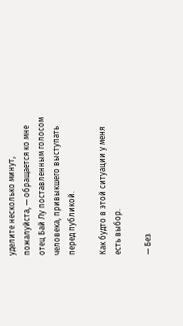уделите несколько минут, пожалуйста, — обращается ко мне отец Бай Лу поставленным голосом человека, привыкшего выступать перед публикой.

Как будто в этой ситуации у меня есть выбор.

— Без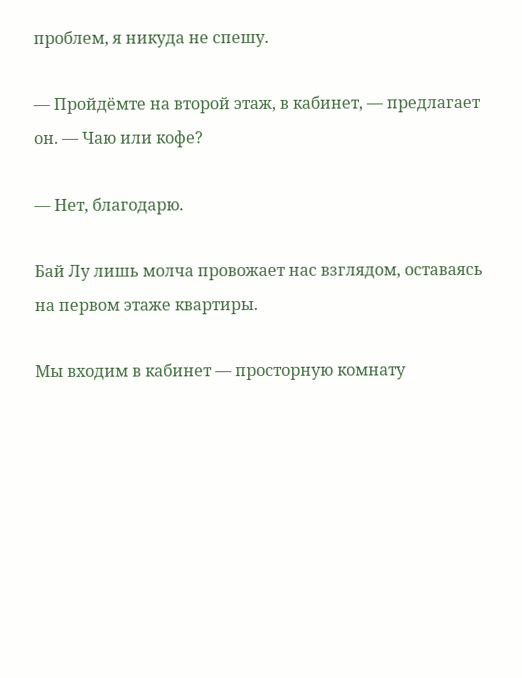проблем, я никуда не спешу.

— Пройдёмте на второй этаж, в кабинет, — предлагает он. — Чаю или кофе?

— Нет, благодарю.

Бай Лу лишь молча провожает нас взглядом, оставаясь на первом этаже квартиры.

Мы входим в кабинет — просторную комнату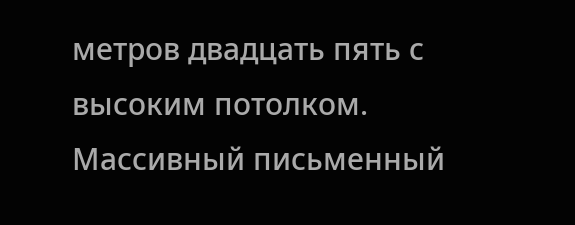метров двадцать пять с высоким потолком. Массивный письменный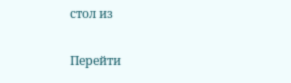стол из

Перейти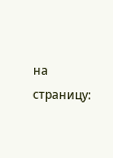на страницу: